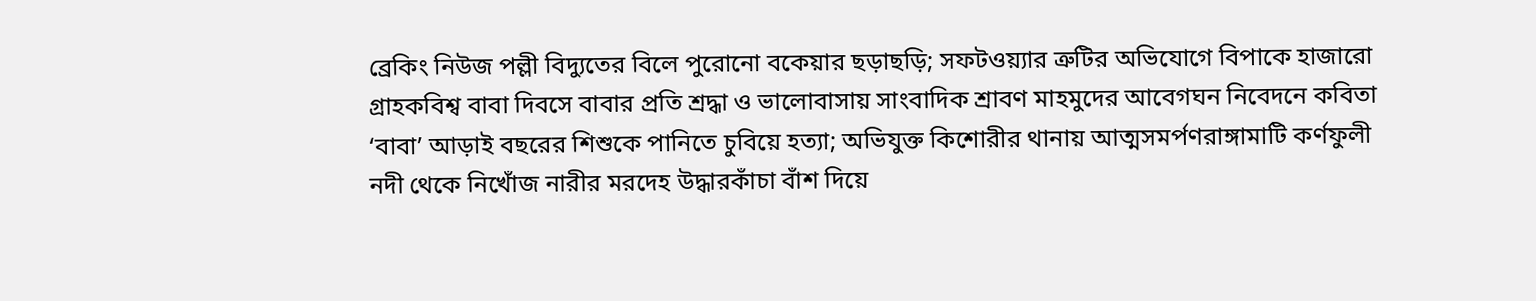ব্রেকিং নিউজ পল্লী বিদ্যুতের বিলে পুরোনো বকেয়ার ছড়াছড়ি; সফটওয়্যার ত্রুটির অভিযোগে বিপাকে হাজারো গ্রাহকবিশ্ব বাবা দিবসে বাবার প্রতি শ্রদ্ধা ও ভালোবাসায় সাংবাদিক শ্রাবণ মাহমুদের আবেগঘন নিবেদনে কবিতা ‘বাবা’ আড়াই বছরের শিশুকে পানিতে চুবিয়ে হত্যা; অভিযুক্ত কিশোরীর থানায় আত্মসমর্পণরাঙ্গামাটি কর্ণফুলী নদী থেকে নিখোঁজ নারীর মরদেহ উদ্ধারকাঁচা বাঁশ দিয়ে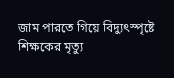জাম পারতে গিয়ে বিদ্যুৎস্পৃষ্টে শিক্ষকের মৃত্যু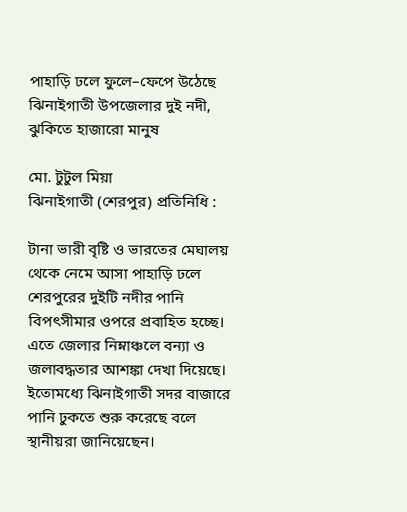পাহাড়ি ঢলে ফুলে–ফেপে উঠেছে ঝিনাইগাতী উপজেলার দুই নদী, ঝুকিতে হাজারো মানুষ

মো. টুটুল মিয়া
ঝিনাইগাতী (শেরপুর) প্রতিনিধি :

টানা ভারী বৃষ্টি ও ভারতের মেঘালয় থেকে নেমে আসা পাহাড়ি ঢলে শেরপুরের দুইটি নদীর পানি বিপৎসীমার ওপরে প্রবাহিত হচ্ছে। এতে জেলার নিম্নাঞ্চলে বন্যা ও জলাবদ্ধতার আশঙ্কা দেখা দিয়েছে। ইতোমধ্যে ঝিনাইগাতী সদর বাজারে পানি ঢুকতে শুরু করেছে বলে স্থানীয়রা জানিয়েছেন।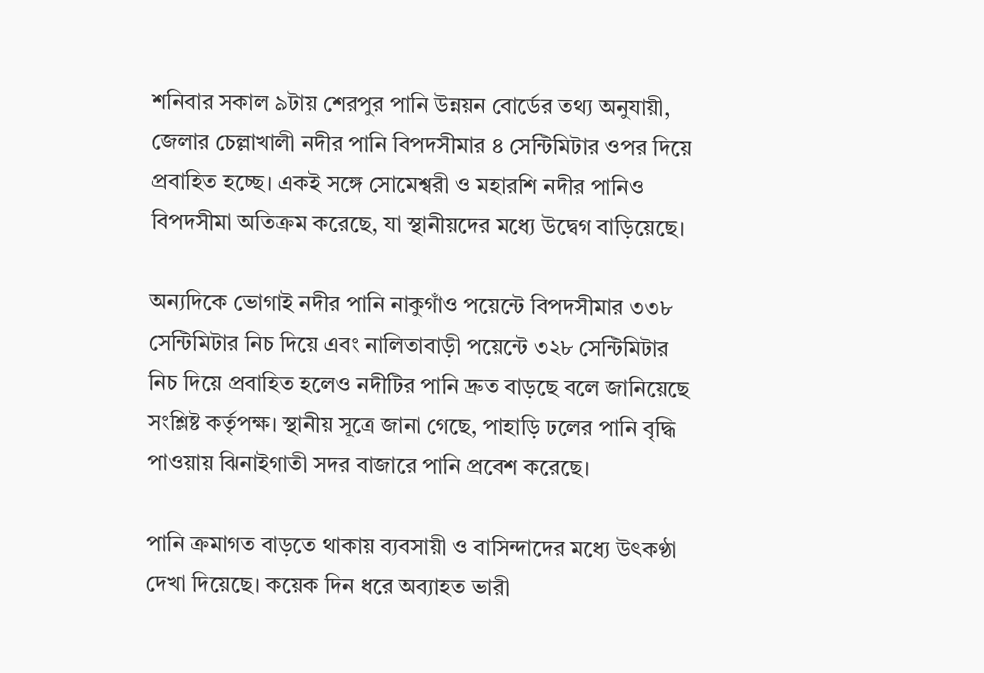শনিবার সকাল ৯টায় শেরপুর পানি উন্নয়ন বোর্ডের তথ্য অনুযায়ী, জেলার চেল্লাখালী নদীর পানি বিপদসীমার ৪ সেন্টিমিটার ওপর দিয়ে প্রবাহিত হচ্ছে। একই সঙ্গে সোমেশ্বরী ও মহারশি নদীর পানিও বিপদসীমা অতিক্রম করেছে, যা স্থানীয়দের মধ্যে উদ্বেগ বাড়িয়েছে।

অন্যদিকে ভোগাই নদীর পানি নাকুগাঁও পয়েন্টে বিপদসীমার ৩৩৮ সেন্টিমিটার নিচ দিয়ে এবং নালিতাবাড়ী পয়েন্টে ৩২৮ সেন্টিমিটার নিচ দিয়ে প্রবাহিত হলেও নদীটির পানি দ্রুত বাড়ছে বলে জানিয়েছে সংশ্লিষ্ট কর্তৃপক্ষ। স্থানীয় সূত্রে জানা গেছে, পাহাড়ি ঢলের পানি বৃদ্ধি পাওয়ায় ঝিনাইগাতী সদর বাজারে পানি প্রবেশ করেছে।

পানি ক্রমাগত বাড়তে থাকায় ব্যবসায়ী ও বাসিন্দাদের মধ্যে উৎকণ্ঠা দেখা দিয়েছে। কয়েক দিন ধরে অব্যাহত ভারী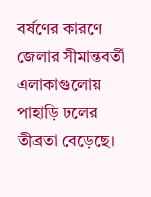বর্ষণের কারণে জেলার সীমান্তবর্তী এলাকাগুলোয় পাহাড়ি ঢলের তীব্রতা বেড়েছে।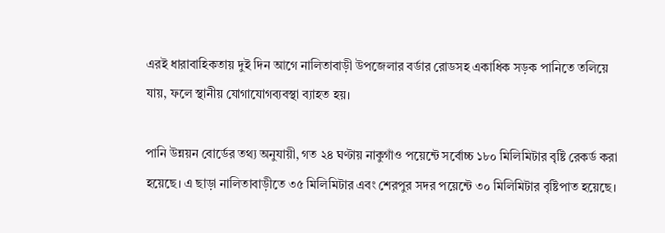এরই ধারাবাহিকতায় দুই দিন আগে নালিতাবাড়ী উপজেলার বর্ডার রোডসহ একাধিক সড়ক পানিতে তলিয়ে যায়, ফলে স্থানীয় যোগাযোগব্যবস্থা ব্যাহত হয়।

পানি উন্নয়ন বোর্ডের তথ্য অনুযায়ী, গত ২৪ ঘণ্টায় নাকুগাঁও পয়েন্টে সর্বোচ্চ ১৮০ মিলিমিটার বৃষ্টি রেকর্ড করা হয়েছে। এ ছাড়া নালিতাবাড়ীতে ৩৫ মিলিমিটার এবং শেরপুর সদর পয়েন্টে ৩০ মিলিমিটার বৃষ্টিপাত হয়েছে।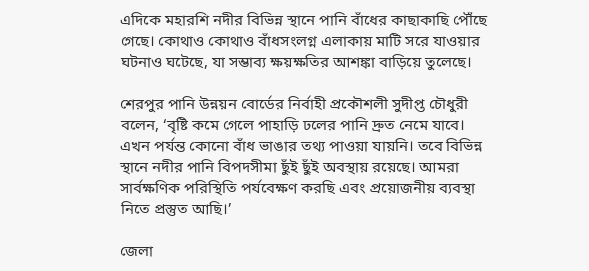এদিকে মহারশি নদীর বিভিন্ন স্থানে পানি বাঁধের কাছাকাছি পৌঁছে গেছে। কোথাও কোথাও বাঁধসংলগ্ন এলাকায় মাটি সরে যাওয়ার ঘটনাও ঘটেছে, যা সম্ভাব্য ক্ষয়ক্ষতির আশঙ্কা বাড়িয়ে তুলেছে।

শেরপুর পানি উন্নয়ন বোর্ডের নির্বাহী প্রকৌশলী সুদীপ্ত চৌধুরী বলেন, ‘বৃষ্টি কমে গেলে পাহাড়ি ঢলের পানি দ্রুত নেমে যাবে। এখন পর্যন্ত কোনো বাঁধ ভাঙার তথ্য পাওয়া যায়নি। তবে বিভিন্ন স্থানে নদীর পানি বিপদসীমা ছুঁই ছুঁই অবস্থায় রয়েছে। আমরা সার্বক্ষণিক পরিস্থিতি পর্যবেক্ষণ করছি এবং প্রয়োজনীয় ব্যবস্থা নিতে প্রস্তুত আছি।’

জেলা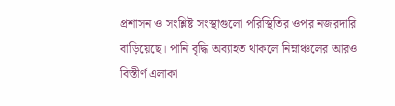প্রশাসন ও সংশ্লিষ্ট সংস্থাগুলো পরিস্থিতির ওপর নজরদারি বাড়িয়েছে। পানি বৃদ্ধি অব্যাহত থাকলে নিম্নাঞ্চলের আরও বিস্তীর্ণ এলাকা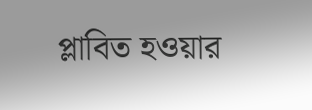প্লাবিত হওয়ার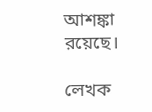আশঙ্কা রয়েছে।

লেখক